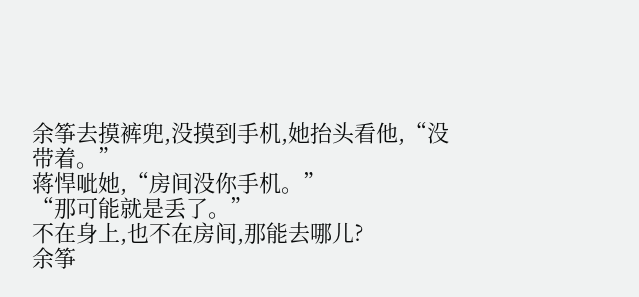余筝去摸裤兜,没摸到手机,她抬头看他,“没带着。”
蒋悍呲她,“房间没你手机。”
“那可能就是丢了。”
不在身上,也不在房间,那能去哪儿?
余筝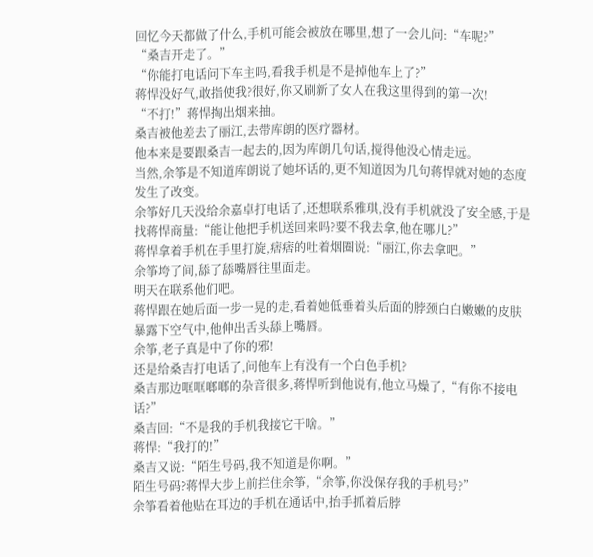回忆今天都做了什么,手机可能会被放在哪里,想了一会儿问:“车呢?”
“桑吉开走了。”
“你能打电话问下车主吗,看我手机是不是掉他车上了?”
蒋悍没好气,敢指使我?很好,你又刷新了女人在我这里得到的第一次!
“不打!”蒋悍掏出烟来抽。
桑吉被他差去了丽江,去带库朗的医疗器材。
他本来是要跟桑吉一起去的,因为库朗几句话,搅得他没心情走远。
当然,余筝是不知道库朗说了她坏话的,更不知道因为几句蒋悍就对她的态度发生了改变。
余筝好几天没给余嘉卓打电话了,还想联系雅琪,没有手机就没了安全感,于是找蒋悍商量:“能让他把手机送回来吗?要不我去拿,他在哪儿?”
蒋悍拿着手机在手里打旋,痞痞的吐着烟圈说:“丽江,你去拿吧。”
余筝垮了间,舔了舔嘴唇往里面走。
明天在联系他们吧。
蒋悍跟在她后面一步一晃的走,看着她低垂着头后面的脖颈白白嫩嫩的皮肤暴露下空气中,他伸出舌头舔上嘴唇。
余筝,老子真是中了你的邪!
还是给桑吉打电话了,问他车上有没有一个白色手机?
桑吉那边哐哐啷啷的杂音很多,蒋悍听到他说有,他立马燥了,“有你不接电话?”
桑吉回:“不是我的手机我接它干啥。”
蒋悍:“我打的!”
桑吉又说:“陌生号码,我不知道是你啊。”
陌生号码?蒋悍大步上前拦住余筝,“余筝,你没保存我的手机号?”
余筝看着他贴在耳边的手机在通话中,抬手抓着后脖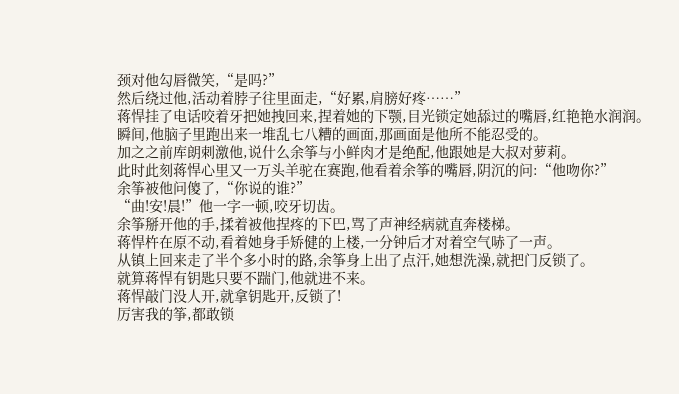颈对他勾唇微笑,“是吗?”
然后绕过他,活动着脖子往里面走,“好累,肩膀好疼……”
蒋悍挂了电话咬着牙把她拽回来,捏着她的下颚,目光锁定她舔过的嘴唇,红艳艳水润润。
瞬间,他脑子里跑出来一堆乱七八糟的画面,那画面是他所不能忍受的。
加之之前库朗刺激他,说什么余筝与小鲜肉才是绝配,他跟她是大叔对萝莉。
此时此刻蒋悍心里又一万头羊驼在赛跑,他看着余筝的嘴唇,阴沉的问:“他吻你?”
余筝被他问傻了,“你说的谁?”
“曲!安!晨!”他一字一顿,咬牙切齿。
余筝掰开他的手,揉着被他捏疼的下巴,骂了声神经病就直奔楼梯。
蒋悍杵在原不动,看着她身手矫健的上楼,一分钟后才对着空气哧了一声。
从镇上回来走了半个多小时的路,余筝身上出了点汗,她想洗澡,就把门反锁了。
就算蒋悍有钥匙只要不踹门,他就进不来。
蒋悍敲门没人开,就拿钥匙开,反锁了!
厉害我的筝,都敢锁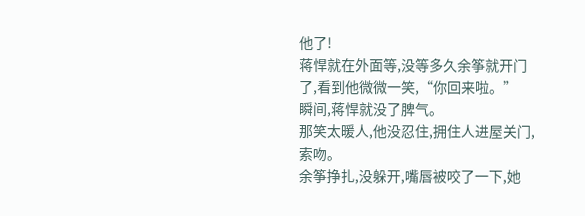他了!
蒋悍就在外面等,没等多久余筝就开门了,看到他微微一笑,“你回来啦。”
瞬间,蒋悍就没了脾气。
那笑太暖人,他没忍住,拥住人进屋关门,索吻。
余筝挣扎,没躲开,嘴唇被咬了一下,她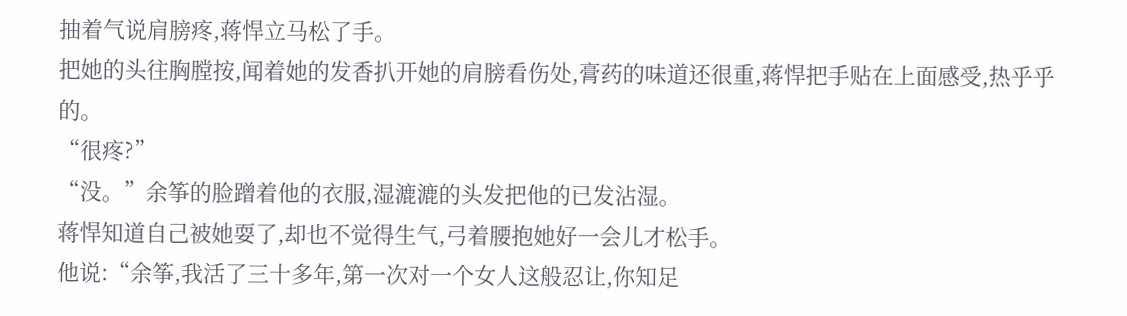抽着气说肩膀疼,蒋悍立马松了手。
把她的头往胸膛按,闻着她的发香扒开她的肩膀看伤处,膏药的味道还很重,蒋悍把手贴在上面感受,热乎乎的。
“很疼?”
“没。”余筝的脸蹭着他的衣服,湿漉漉的头发把他的已发沾湿。
蒋悍知道自己被她耍了,却也不觉得生气,弓着腰抱她好一会儿才松手。
他说:“余筝,我活了三十多年,第一次对一个女人这般忍让,你知足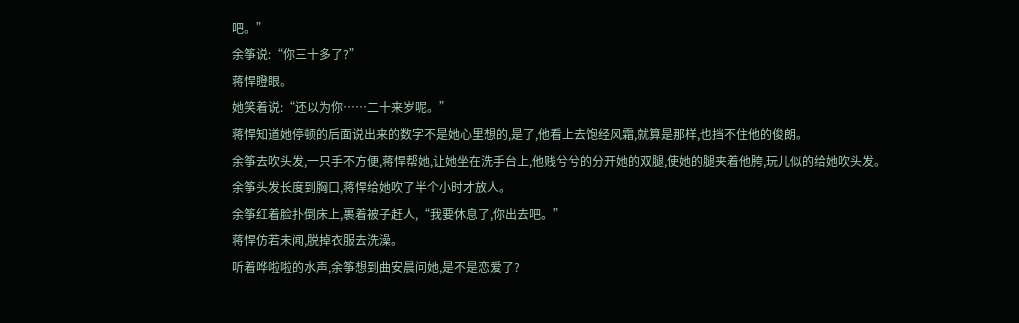吧。”
余筝说:“你三十多了?”
蒋悍瞪眼。
她笑着说:“还以为你……二十来岁呢。”
蒋悍知道她停顿的后面说出来的数字不是她心里想的,是了,他看上去饱经风霜,就算是那样,也挡不住他的俊朗。
余筝去吹头发,一只手不方便,蒋悍帮她,让她坐在洗手台上,他贱兮兮的分开她的双腿,使她的腿夹着他胯,玩儿似的给她吹头发。
余筝头发长度到胸口,蒋悍给她吹了半个小时才放人。
余筝红着脸扑倒床上,裹着被子赶人,“我要休息了,你出去吧。”
蒋悍仿若未闻,脱掉衣服去洗澡。
听着哗啦啦的水声,余筝想到曲安晨问她,是不是恋爱了?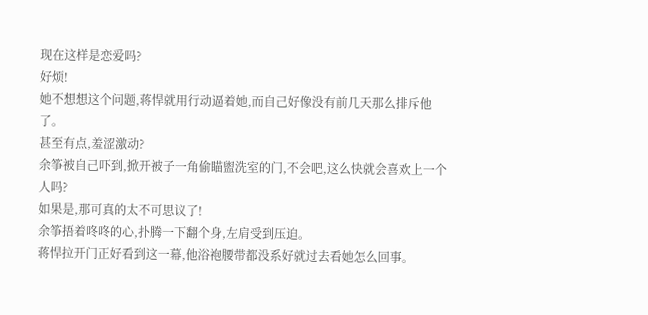现在这样是恋爱吗?
好烦!
她不想想这个问题,蒋悍就用行动逼着她,而自己好像没有前几天那么排斥他了。
甚至有点,羞涩激动?
余筝被自己吓到,掀开被子一角偷瞄盥洗室的门,不会吧,这么快就会喜欢上一个人吗?
如果是,那可真的太不可思议了!
余筝捂着咚咚的心,扑腾一下翻个身,左肩受到压迫。
蒋悍拉开门正好看到这一幕,他浴袍腰带都没系好就过去看她怎么回事。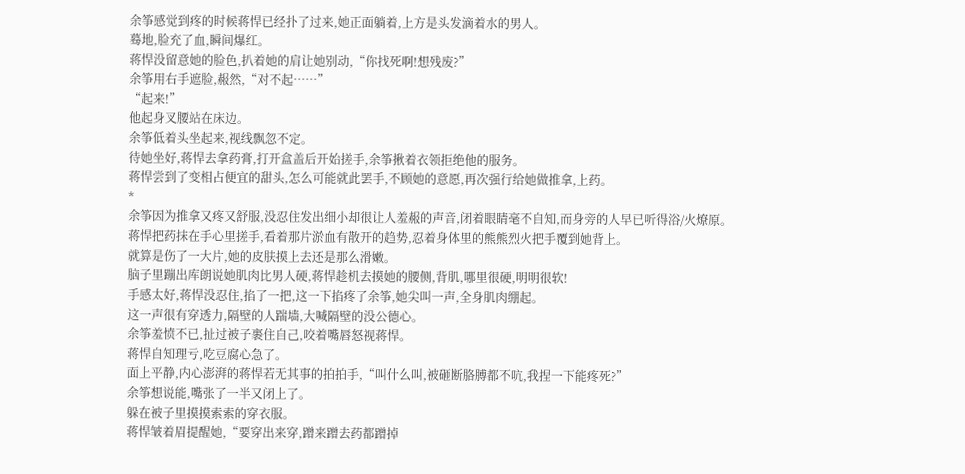余筝感觉到疼的时候蒋悍已经扑了过来,她正面躺着,上方是头发滴着水的男人。
蓦地,脸充了血,瞬间爆红。
蒋悍没留意她的脸色,扒着她的肩让她别动,“你找死啊!想残废?”
余筝用右手遮脸,赧然,“对不起……”
“起来!”
他起身叉腰站在床边。
余筝低着头坐起来,视线飘忽不定。
待她坐好,蒋悍去拿药膏,打开盒盖后开始搓手,余筝揪着衣领拒绝他的服务。
蒋悍尝到了变相占便宜的甜头,怎么可能就此罢手,不顾她的意愿,再次强行给她做推拿,上药。
*
余筝因为推拿又疼又舒服,没忍住发出细小却很让人羞赧的声音,闭着眼睛毫不自知,而身旁的人早已听得浴/火燎原。
蒋悍把药抹在手心里搓手,看着那片淤血有散开的趋势,忍着身体里的熊熊烈火把手覆到她背上。
就算是伤了一大片,她的皮肤摸上去还是那么滑嫩。
脑子里蹦出库朗说她肌肉比男人硬,蒋悍趁机去摸她的腰侧,背肌,哪里很硬,明明很软!
手感太好,蒋悍没忍住,掐了一把,这一下掐疼了余筝,她尖叫一声,全身肌肉绷起。
这一声很有穿透力,隔壁的人踹墙,大喊隔壁的没公德心。
余筝羞愤不已,扯过被子裹住自己,咬着嘴唇怒视蒋悍。
蒋悍自知理亏,吃豆腐心急了。
面上平静,内心澎湃的蒋悍若无其事的拍拍手,“叫什么叫,被砸断胳膊都不吭,我捏一下能疼死?”
余筝想说能,嘴张了一半又闭上了。
躲在被子里摸摸索索的穿衣服。
蒋悍皱着眉提醒她,“要穿出来穿,蹭来蹭去药都蹭掉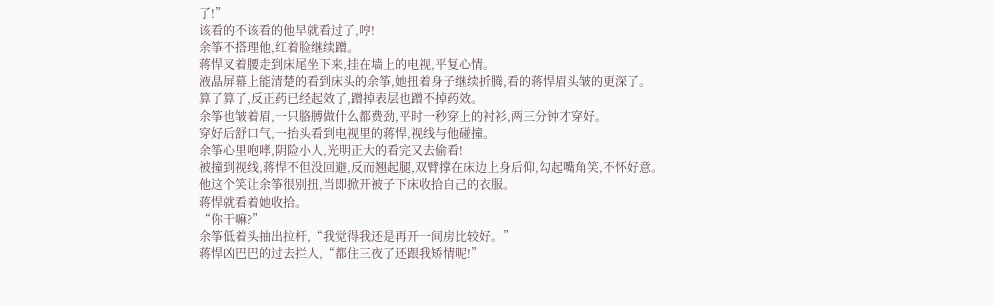了!”
该看的不该看的他早就看过了,哼!
余筝不搭理他,红着脸继续蹭。
蒋悍叉着腰走到床尾坐下来,挂在墙上的电视,平复心情。
液晶屏幕上能清楚的看到床头的余筝,她扭着身子继续折腾,看的蒋悍眉头皱的更深了。
算了算了,反正药已经起效了,蹭掉表层也蹭不掉药效。
余筝也皱着眉,一只胳膊做什么都费劲,平时一秒穿上的衬衫,两三分钟才穿好。
穿好后舒口气,一抬头看到电视里的蒋悍,视线与他碰撞。
余筝心里咆哮,阴险小人,光明正大的看完又去偷看!
被撞到视线,蒋悍不但没回避,反而翘起腿,双臂撑在床边上身后仰,勾起嘴角笑,不怀好意。
他这个笑让余筝很别扭,当即掀开被子下床收拾自己的衣服。
蒋悍就看着她收拾。
“你干嘛?”
余筝低着头抽出拉杆,“我觉得我还是再开一间房比较好。”
蒋悍凶巴巴的过去拦人,“都住三夜了还跟我矫情呢!”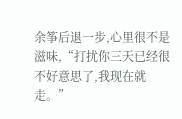余筝后退一步,心里很不是滋味,“打扰你三天已经很不好意思了,我现在就走。”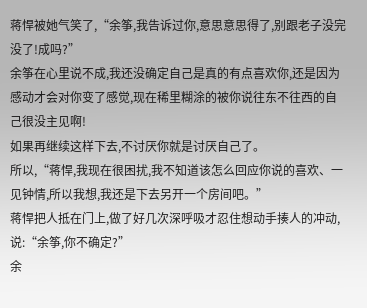蒋悍被她气笑了,“余筝,我告诉过你,意思意思得了,别跟老子没完没了!成吗?”
余筝在心里说不成,我还没确定自己是真的有点喜欢你,还是因为感动才会对你变了感觉,现在稀里糊涂的被你说往东不往西的自己很没主见啊!
如果再继续这样下去,不讨厌你就是讨厌自己了。
所以,“蒋悍,我现在很困扰,我不知道该怎么回应你说的喜欢、一见钟情,所以我想,我还是下去另开一个房间吧。”
蒋悍把人抵在门上,做了好几次深呼吸才忍住想动手揍人的冲动,说:“余筝,你不确定?”
余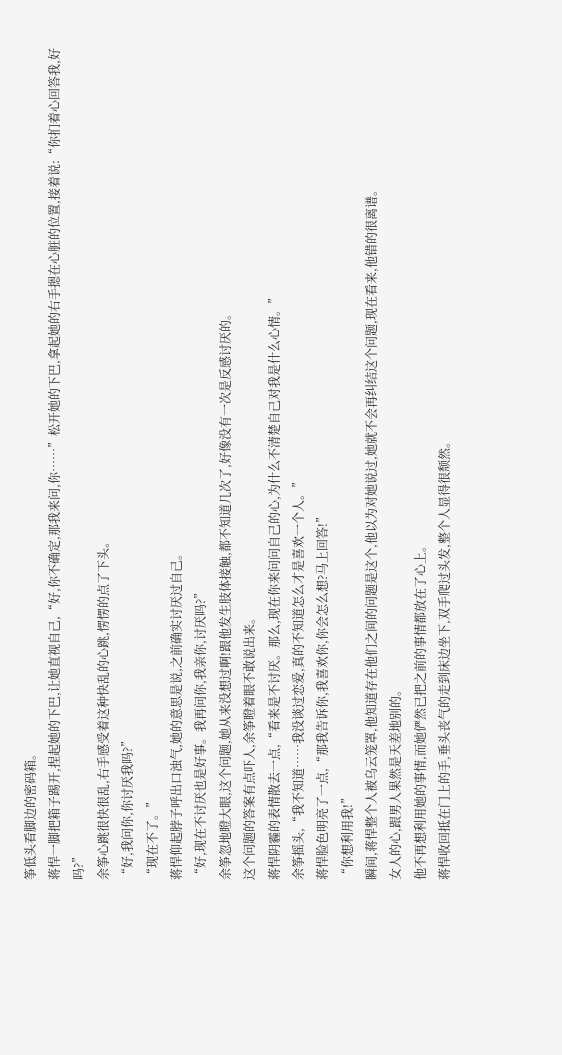筝低头看脚边的密码箱。
蒋悍一脚把箱子踢开,捏起她的下巴,让她直视自己,“好,你不确定,那我来问,你……”松开她的下巴,拿起她的右手摁在心脏的位置,接着说:“你扪着心回答我,好吗?”
余筝心跳很快很乱,右手感受着这种快乱的心跳,愣愣的点了下头。
“好,我问你,你讨厌我吗?”
“现在不了。”
蒋悍仰起脖子呼出口浊气,她的意思是说,之前确实讨厌过自己。
“好,现在不讨厌也是好事。我再问你,我亲你,讨厌吗?”
余筝忽地瞪大眼,这个问题,她从来没想过啊!跟他发生肢体接触,都不知道几次了,好像没有一次是反感讨厌的。
这个问题的答案有点吓人,余筝瞪着眼不敢说出来。
蒋悍阴霾的表情散去一点,“看来是不讨厌。那么,现在你来问问自己的心,为什么不清楚自己对我是什么心情。”
余筝摇头,“我不知道……我没谈过恋爱,真的不知道怎么才是喜欢一个人。”
蒋悍脸色明亮了一点,“那我告诉你,我喜欢你,你会怎么想?马上回答!”
“你想利用我!”
瞬间,蒋悍整个人被乌云笼罩,他知道存在他们之间的问题是这个,他以为对她说过,她就不会再纠结这个问题,现在看来,他错的很离谱。
女人的心,跟男人果然是天差地别的。
他不再想利用她的事情,而她俨然已把之前的事情都放在了心上。
蒋悍收回抵在门上的手,垂头丧气的走到床边坐下,双手爬过头发,整个人显得很颓然。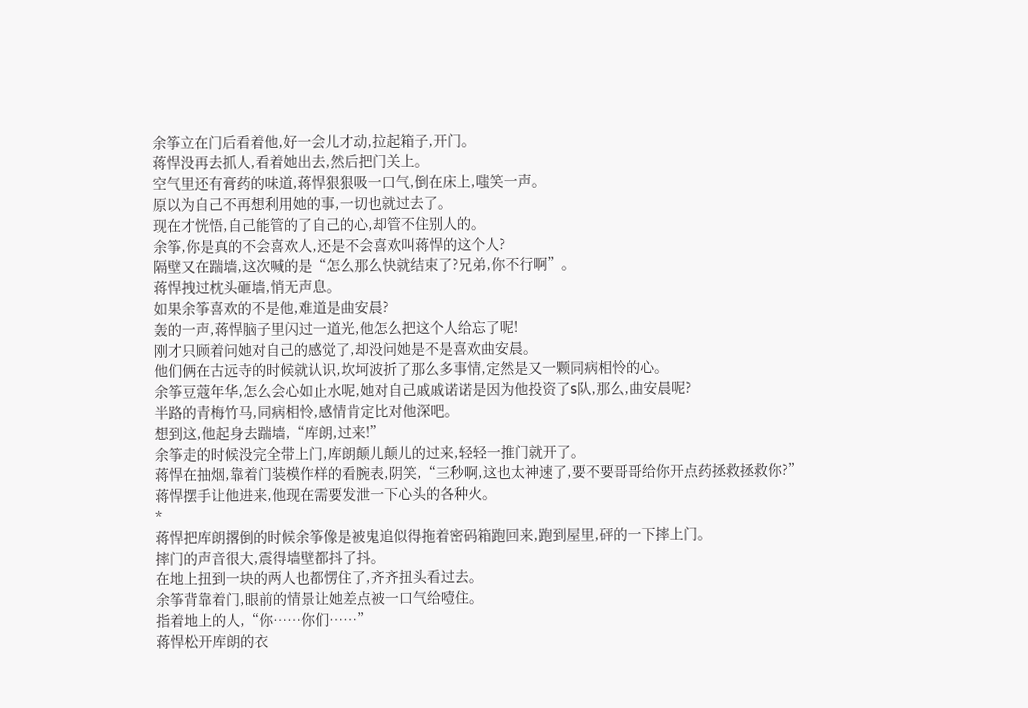余筝立在门后看着他,好一会儿才动,拉起箱子,开门。
蒋悍没再去抓人,看着她出去,然后把门关上。
空气里还有膏药的味道,蒋悍狠狠吸一口气,倒在床上,嗤笑一声。
原以为自己不再想利用她的事,一切也就过去了。
现在才恍悟,自己能管的了自己的心,却管不住别人的。
余筝,你是真的不会喜欢人,还是不会喜欢叫蒋悍的这个人?
隔壁又在踹墙,这次喊的是“怎么那么快就结束了?兄弟,你不行啊”。
蒋悍拽过枕头砸墙,悄无声息。
如果余筝喜欢的不是他,难道是曲安晨?
轰的一声,蒋悍脑子里闪过一道光,他怎么把这个人给忘了呢!
刚才只顾着问她对自己的感觉了,却没问她是不是喜欢曲安晨。
他们俩在古远寺的时候就认识,坎坷波折了那么多事情,定然是又一颗同病相怜的心。
余筝豆蔻年华,怎么会心如止水呢,她对自己戚戚诺诺是因为他投资了s队,那么,曲安晨呢?
半路的青梅竹马,同病相怜,感情肯定比对他深吧。
想到这,他起身去踹墙,“库朗,过来!”
余筝走的时候没完全带上门,库朗颠儿颠儿的过来,轻轻一推门就开了。
蒋悍在抽烟,靠着门装模作样的看腕表,阴笑,“三秒啊,这也太神速了,要不要哥哥给你开点药拯救拯救你?”
蒋悍摆手让他进来,他现在需要发泄一下心头的各种火。
*
蒋悍把库朗撂倒的时候余筝像是被鬼追似得拖着密码箱跑回来,跑到屋里,砰的一下摔上门。
摔门的声音很大,震得墙壁都抖了抖。
在地上扭到一块的两人也都愣住了,齐齐扭头看过去。
余筝背靠着门,眼前的情景让她差点被一口气给噎住。
指着地上的人,“你……你们……”
蒋悍松开库朗的衣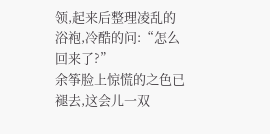领,起来后整理凌乱的浴袍,冷酷的问:“怎么回来了?”
余筝脸上惊慌的之色已褪去,这会儿一双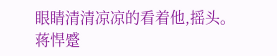眼睛清清凉凉的看着他,摇头。
蒋悍蹙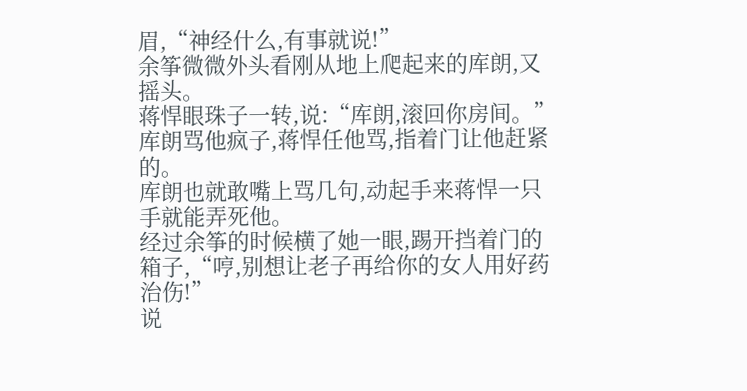眉,“神经什么,有事就说!”
余筝微微外头看刚从地上爬起来的库朗,又摇头。
蒋悍眼珠子一转,说:“库朗,滚回你房间。”
库朗骂他疯子,蒋悍任他骂,指着门让他赶紧的。
库朗也就敢嘴上骂几句,动起手来蒋悍一只手就能弄死他。
经过余筝的时候横了她一眼,踢开挡着门的箱子,“哼,别想让老子再给你的女人用好药治伤!”
说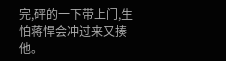完,砰的一下带上门,生怕蒋悍会冲过来又揍他。